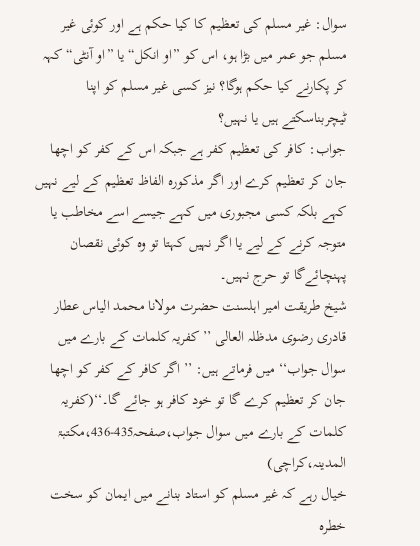سوال: غیر مسلم کی تعظیم کا کیا حکم ہے اور کوئی غیر مسلم جو عمر میں بڑا ہو، اس کو ”او انکل“ یا ”او آنٹی“ کہہ کر پکارنے کیا حکم ہوگا؟ نیز کسی غیر مسلم کو اپنا ٹیچربناسکتے ہیں یا نہیں؟
جواب: کافر کی تعظیم کفر ہے جبکہ اس کے کفر کو اچھا جان کر تعظیم کرے اور اگر مذکورہ الفاظ تعظیم کے لیے نہیں کہے بلکہ کسی مجبوری میں کہے جیسے اسے مخاطب یا متوجہ کرنے کے لیے یا اگر نہیں کہتا تو وہ کوئی نقصان پہنچائےگا تو حرج نہیں۔
شیخ طریقت امیر اہلسنت حضرت مولانا محمد الیاس عطار قادری رضوی مدظلہ العالی ’’ کفریہ کلمات کے بارے میں سوال جواب‘‘ میں فرماتے ہیں: ’’ اگر کافر کے کفر کو اچھا جان کر تعظیم کرے گا تو خود کافر ہو جائے گا۔‘‘(کفریہ کلمات کے بارے میں سوال جواب،صفحہ435-436،مکتبۃ المدینہ،کراچی)
خیال رہے کہ غیر مسلم کو استاد بنانے میں ایمان کو سخت خطرہ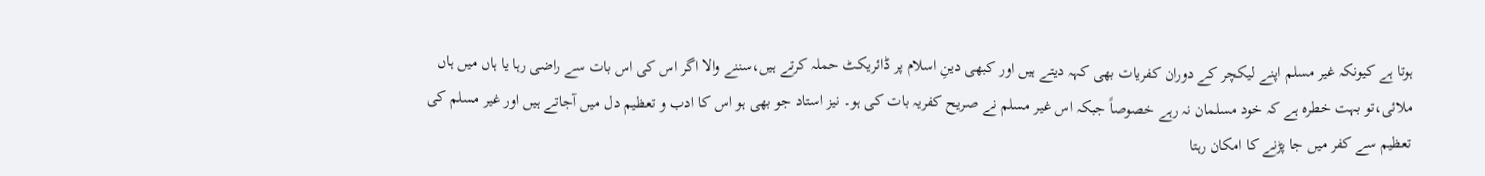ہوتا ہے کیونکہ غیر مسلم اپنے لیکچر کے دوران کفریات بھی کہہ دیتے ہیں اور کبھی دینِ اسلام پر ڈائریکٹ حملہ کرتے ہیں،سننے والا اگر اس کی اس بات سے راضی رہا یا ہاں میں ہاں ملائی،تو بہت خطرہ ہے کہ خود مسلمان نہ رہے خصوصاً جبکہ اس غیر مسلم نے صریح کفریہ بات کی ہو۔ نیز استاد جو بھی ہو اس کا ادب و تعظیم دل میں آجاتے ہیں اور غیر مسلم کی تعظیم سے کفر میں جا پڑنے کا امکان رہتا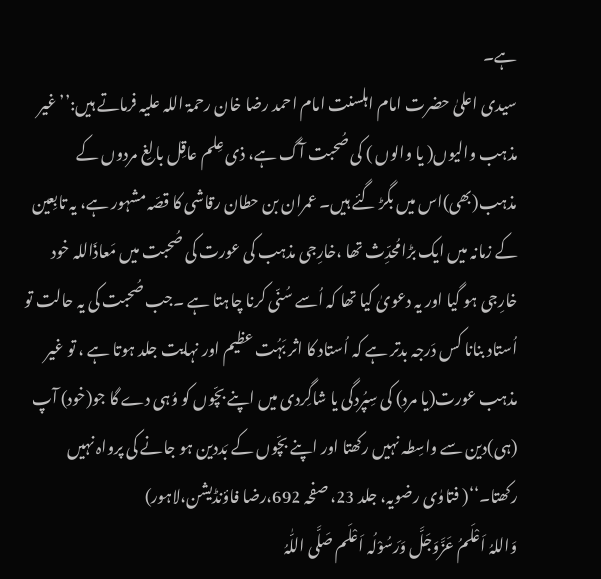ہے۔
سیدی اعلیٰ حضرت امام اہلسنت امام احمد رضا خان رحمۃ اللہ علیہ فرماتے ہیں:’’غیر مذہب والیوں( یا والوں ) کی صُحبت آگ ہے، ذی عِلم عاقِل بالِغ مردوں کے مذہب(بھی)اس میں بگڑ گئے ہیں۔ عمران بن حطان رقاشی کا قصّہ مشہور ہے، یہ تابِعین کے زمانہ میں ایک بڑامُحدِّث تھا ،خارِجی مذہب کی عورت کی صُحبت میں مَعاذَاللہ خود خارِجی ہو گیا اور یہ دعویٰ کیا تھا کہ اُسے سُنّی کرنا چاہتا ہے ۔جب صُحبت کی یہ حالت تو اُستاد بنانا کس دَرجہ بدتر ہے کہ اُستاد کا اثر بَہُت عظیم اور نہایت جلد ہوتا ہے ، تو غیر مذہب عورت(یا مرد) کی سِپُردگی یا شاگِردی میں اپنے بچّوں کو وُہی دے گا جو(خود) آپ (ہی)دین سے واسِطہ نہیں رکھتا اور اپنے بچّوں کے بَددین ہو جانے کی پرواہ نہیں رکھتا۔‘‘( فتاوٰی رضویہ، جلد 23، صفحہ 692،رضا فاؤنڈیشن،لاہور)
وَاللہُ اَعْلَمُ عَزَّوَجَلَّ وَرَسُوْلُہ اَعْلَم صَلَّی اللّٰہُ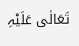تَعَالٰی عَلَیْہِ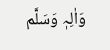وَاٰلِہٖ وَسَلَّم